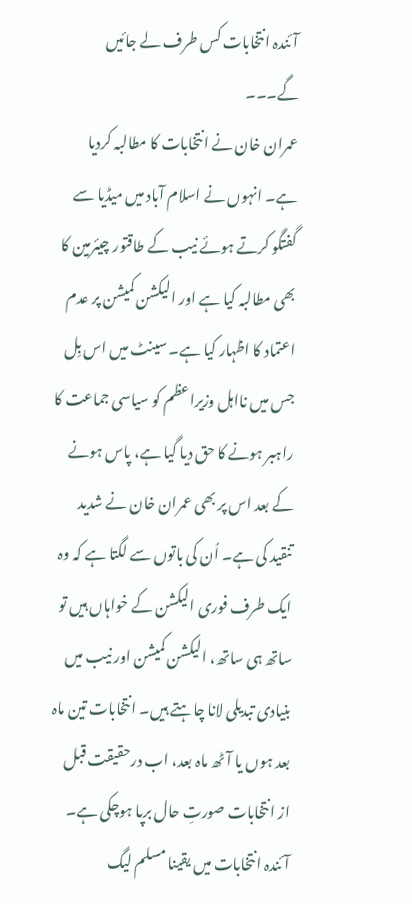آئندہ انتخابات کس طرف لے جائیں گے۔۔۔
عمران خان نے انتخابات کا مطالبہ کردیا ہے۔ انہوں نے اسلام آباد میں میڈیا سے گفتگو کرتے ہوئے نیب کے طاقتور چیئرمین کا بھی مطالبہ کیا ہے اور الیکشن کمیشن پر عدم اعتماد کا اظہار کیا ہے۔ سینٹ میں اس بِل جس میں نااہل وزیراعظم کو سیاسی جماعت کا راہبر ہونے کا حق دیا گیا ہے، پاس ہونے کے بعد اس پر بھی عمران خان نے شدید تنقید کی ہے۔ اُن کی باتوں سے لگتا ہے کہ وہ ایک طرف فوری الیکشن کے خواہاں ہیں تو ساتھ ہی ساتھ، الیکشن کمیشن اور نیب میں بنیادی تبدیلی لانا چاہتے ہیں۔ انتخابات تین ماہ بعد ہوں یا آٹھ ماہ بعد، اب درحقیقت قبل از انتخابات صورتِ حال برپا ہوچکی ہے۔ آئندہ انتخابات میں یقینا مسلم لیگ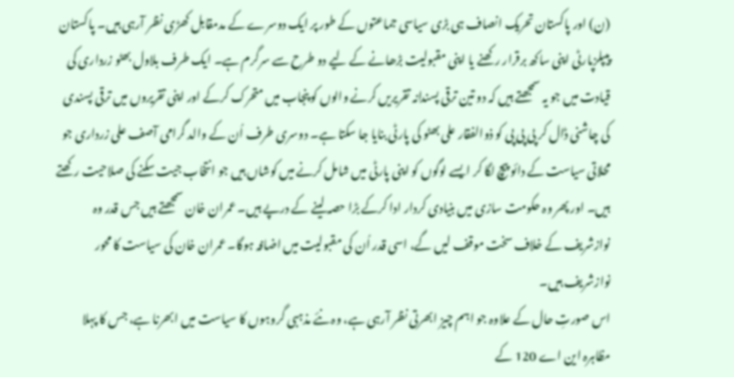(ن) اور پاکستان تحریک انصاف ہی بڑی سیاسی جماعتوں کے طور پر ایک دوسرے کے مدمقابل کھڑی نظر آرہی ہیں۔ پاکستان پیپلزپارٹی اپنی ساکھ برقرار رکھنے یا اپنی مقبولیت بڑھانے کے لیے دو طرح سے سرگرم ہے۔ ایک طرف بلاول بھٹو زرداری کی قیادت میں جو یہ سمجھتے ہیں کہ دو تین ترقی پسندانہ تقریریں کرنے والوں کو پنجاب میں متحرک کرکے اور اپنی تقریروں میں ترقی پسندی کی چاشنی ڈال کر پی پی پی کو ذوالفقار علی بھٹو کی پارٹی بنایا جا سکتا ہے۔ دوسری طرف اُن کے والد گرامی آصف علی زرداری جو محلاتی سیاست کے دائو پیچ لگا کر ایسے لوگوں کو اپنی پارٹی میں شامل کرنے میں کوشاں ہیں جو انتخاب جیت سکنے کی صلاحیت رکھتے ہیں۔ اور پھر وہ حکومت سازی میں بنیادی کردار ادا کرکے بڑا حصہ لینے کے درپے ہیں۔ عمران خان سمجھتے ہیں جس قدر وہ نوازشریف کے خلاف سخت موقف لیں گے، اسی قدر اُن کی مقبولیت میں اضافہ ہوگا۔ عمران خان کی سیاست کا محور نوازشریف ہیں۔
اس صورتِ حال کے علاوہ جو اہم چیز ابھرتی نظر آرہی ہے، وہ نئے مذہبی گروہوں کا سیاست میں ابھرنا ہے، جس کا پہلا مظاہرہ این اے 120 کے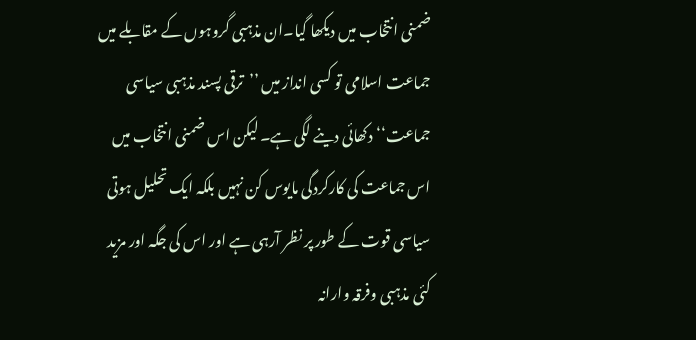ضمنی انتخاب میں دیکھا گیا۔ان مذہبی گروہوں کے مقابلے میں جماعت اسلامی تو کسی انداز میں ’’ترقی پسند مذہبی سیاسی جماعت‘‘ دکھائی دینے لگی ہے۔ لیکن اس ضمنی انتخاب میں اس جماعت کی کارکردگی مایوس کن نہیں بلکہ ایک تحلیل ہوتی سیاسی قوت کے طور پر نظر آرہی ہے اور اس کی جگہ اور مزید کئی مذہبی وفرقہ وارانہ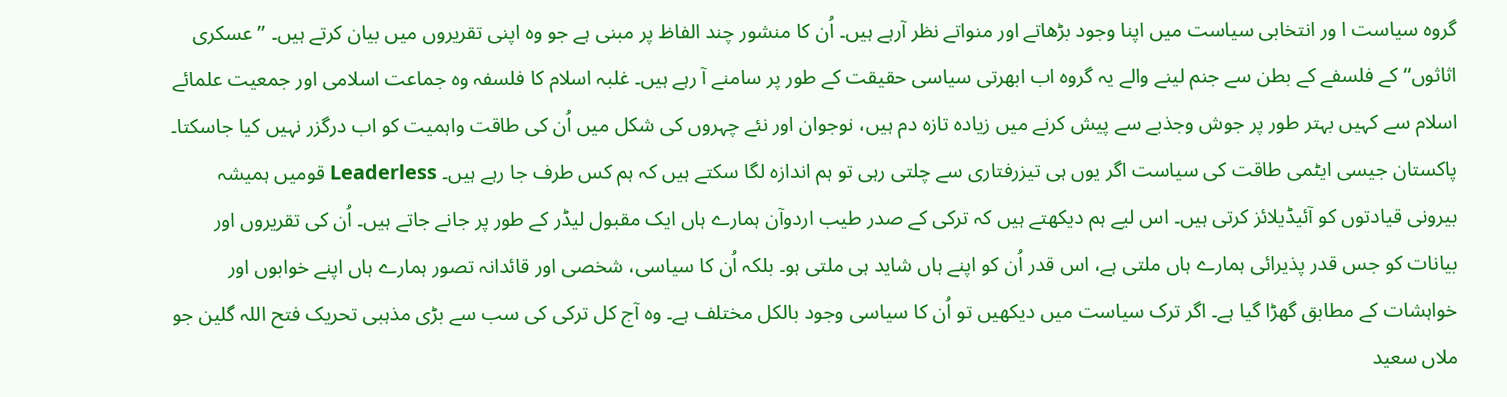گروہ سیاست ا ور انتخابی سیاست میں اپنا وجود بڑھاتے اور منواتے نظر آرہے ہیں۔ اُن کا منشور چند الفاظ پر مبنی ہے جو وہ اپنی تقریروں میں بیان کرتے ہیں۔ ’’عسکری اثاثوں‘‘ کے فلسفے کے بطن سے جنم لینے والے یہ گروہ اب ابھرتی سیاسی حقیقت کے طور پر سامنے آ رہے ہیں۔ غلبہ اسلام کا فلسفہ وہ جماعت اسلامی اور جمعیت علمائے اسلام سے کہیں بہتر طور پر جوش وجذبے سے پیش کرنے میں زیادہ تازہ دم ہیں، نوجوان اور نئے چہروں کی شکل میں اُن کی طاقت واہمیت کو اب درگزر نہیں کیا جاسکتا۔ پاکستان جیسی ایٹمی طاقت کی سیاست اگر یوں ہی تیزرفتاری سے چلتی رہی تو ہم اندازہ لگا سکتے ہیں کہ ہم کس طرف جا رہے ہیں۔ Leaderless قومیں ہمیشہ بیرونی قیادتوں کو آئیڈیلائز کرتی ہیں۔ اس لیے ہم دیکھتے ہیں کہ ترکی کے صدر طیب اردوآن ہمارے ہاں ایک مقبول لیڈر کے طور پر جانے جاتے ہیں۔ اُن کی تقریروں اور بیانات کو جس قدر پذیرائی ہمارے ہاں ملتی ہے، اس قدر اُن کو اپنے ہاں شاید ہی ملتی ہو۔ بلکہ اُن کا سیاسی، شخصی اور قائدانہ تصور ہمارے ہاں اپنے خوابوں اور خواہشات کے مطابق گھڑا گیا ہے۔ اگر ترک سیاست میں دیکھیں تو اُن کا سیاسی وجود بالکل مختلف ہے۔ وہ آج کل ترکی کی سب سے بڑی مذہبی تحریک فتح اللہ گلین جو ملاں سعید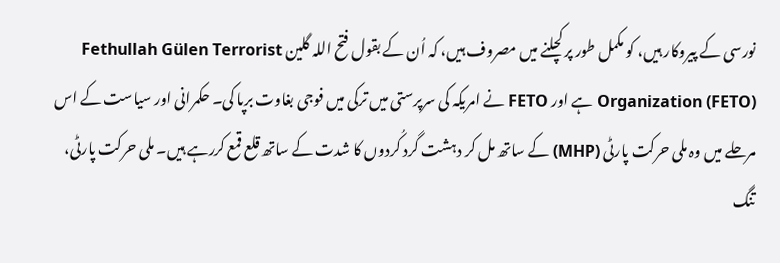نورسی کے پیروکار ہیں، کو مکمل طور پر کچلنے میں مصروف ہیں، کہ اُن کے بقول فتح اللہ گلین Fethullah Gülen Terrorist Organization (FETO) ہے اور FETO نے امریکہ کی سرپرستی میں ترکی میں فوجی بغاوت برپا کی۔ حکمرانی اور سیاست کے اس مرحلے میں وہ ملی حرکت پارٹی (MHP) کے ساتھ مل کر دہشت گرد کُردوں کا شدت کے ساتھ قلع قمع کررہے ہیں۔ ملی حرکت پارٹی، تنگ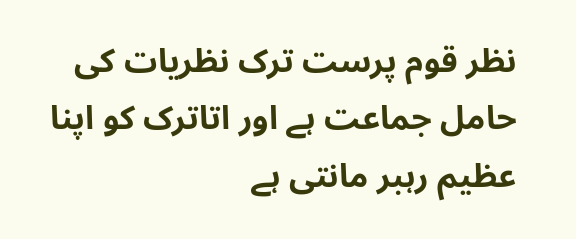نظر قوم پرست ترک نظریات کی حامل جماعت ہے اور اتاترک کو اپنا عظیم رہبر مانتی ہے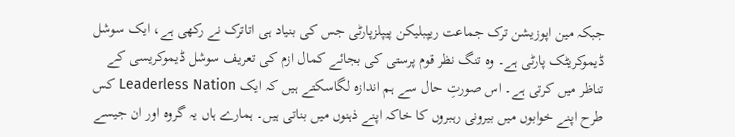جبکہ مین اپوزیشن ترک جماعت ریپبلیکن پیپلزپارٹی جس کی بنیاد ہی اتاترک نے رکھی ہے، ایک سوشل ڈیموکریٹک پارٹی ہے۔ وہ تنگ نظر قوم پرستی کی بجائے کمال ازم کی تعریف سوشل ڈیموکریسی کے تناظر میں کرتی ہے۔ اس صورتِ حال سے ہم اندازہ لگاسکتے ہیں کہ ایک Leaderless Nation کس طرح اپنے خوابوں میں بیرونی رہبروں کا خاکہ اپنے ذہنوں میں بناتی ہیں۔ ہمارے ہاں یہ گروہ اور ان جیسے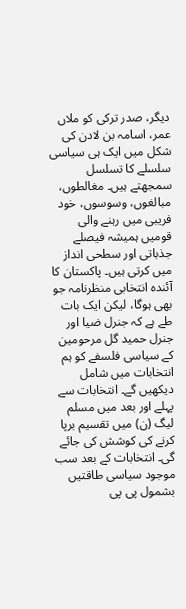دیگر، صدر ترکی کو ملاں عمر، اسامہ بن لادن کی شکل میں ایک ہی سیاسی سلسلے کا تسلسل سمجھتے ہیں۔ مغالطوں، مبالغوں، وسوسوں، خود فریبی میں رہنے والی قومیں ہمیشہ فیصلے جذباتی اور سطحی انداز میں کرتی ہیں۔ پاکستان کا آئندہ انتخابی منظرنامہ جو بھی ہوگا، لیکن ایک بات طے ہے کہ جنرل ضیا اور جنرل حمید گل مرحومین کے سیاسی فلسفے کو ہم انتخابات میں شامل دیکھیں گے۔ انتخابات سے پہلے اور بعد میں مسلم لیگ (ن) میں تقسیم برپا کرنے کی کوشش کی جائے گی۔ انتخابات کے بعد سب موجود سیاسی طاقتیں بشمول پی پی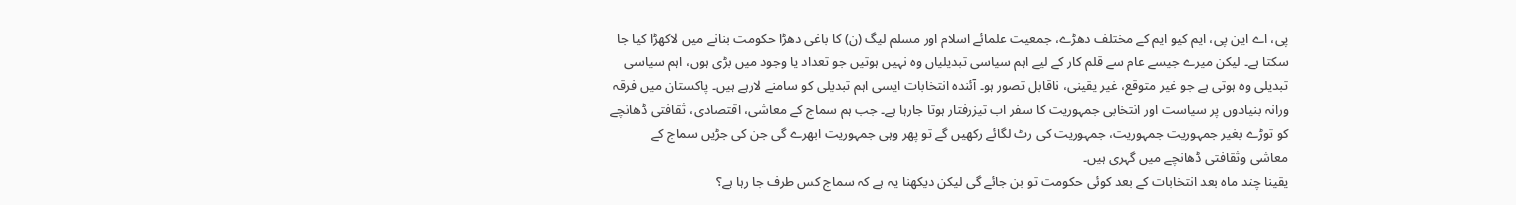پی، اے این پی، ایم کیو ایم کے مختلف دھڑے، جمعیت علمائے اسلام اور مسلم لیگ (ن) کا باغی دھڑا حکومت بنانے میں لاکھڑا کیا جا سکتا ہے۔ لیکن میرے جیسے عام سے قلم کار کے لیے اہم سیاسی تبدیلیاں وہ نہیں ہوتیں جو تعداد یا وجود میں بڑی ہوں، اہم سیاسی تبدیلی وہ ہوتی ہے جو غیر متوقع، غیر یقینی، ناقابل تصور ہو۔ آئندہ انتخابات ایسی اہم تبدیلی کو سامنے لارہے ہیں۔ پاکستان میں فرقہ ورانہ بنیادوں پر سیاست اور انتخابی جمہوریت کا سفر اب تیزرفتار ہوتا جارہا ہے۔ جب ہم سماج کے معاشی، اقتصادی، ثقافتی ڈھانچے کو توڑے بغیر جمہوریت جمہوریت، جمہوریت کی رٹ لگائے رکھیں گے تو پھر وہی جمہوریت ابھرے گی جن کی جڑیں سماج کے معاشی وثقافتی ڈھانچے میں گہری ہیں۔
یقینا چند ماہ بعد انتخابات کے بعد کوئی حکومت تو بن جائے گی لیکن دیکھنا یہ ہے کہ سماج کس طرف جا رہا ہے؟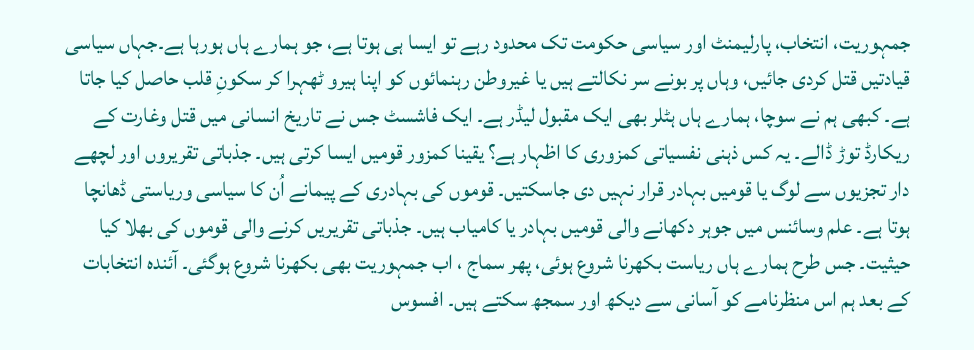جمہوریت، انتخاب، پارلیمنٹ اور سیاسی حکومت تک محدود رہے تو ایسا ہی ہوتا ہے، جو ہمارے ہاں ہورہا ہے۔جہاں سیاسی قیادتیں قتل کردی جائیں، وہاں پر بونے سر نکالتے ہیں یا غیروطن رہنمائوں کو اپنا ہیرو ٹھہرا کر سکونِ قلب حاصل کیا جاتا ہے۔ کبھی ہم نے سوچا، ہمارے ہاں ہٹلر بھی ایک مقبول لیڈر ہے۔ ایک فاشسٹ جس نے تاریخ انسانی میں قتل وغارت کے ریکارڈ توڑ ڈالے۔ یہ کس ذہنی نفسیاتی کمزوری کا اظہار ہے؟ یقینا کمزور قومیں ایسا کرتی ہیں۔ جذباتی تقریروں اور لچھے دار تجزیوں سے لوگ یا قومیں بہادر قرار نہیں دی جاسکتیں۔ قوموں کی بہادری کے پیمانے اُن کا سیاسی وریاستی ڈھانچا ہوتا ہے۔ علم وسائنس میں جوہر دکھانے والی قومیں بہادر یا کامیاب ہیں۔ جذباتی تقریریں کرنے والی قوموں کی بھلا کیا حیثیت۔ جس طرح ہمارے ہاں ریاست بکھرنا شروع ہوئی، پھر سماج ، اب جمہوریت بھی بکھرنا شروع ہوگئی۔ آئندہ انتخابات کے بعد ہم اس منظرنامے کو آسانی سے دیکھ اور سمجھ سکتے ہیں۔ افسوس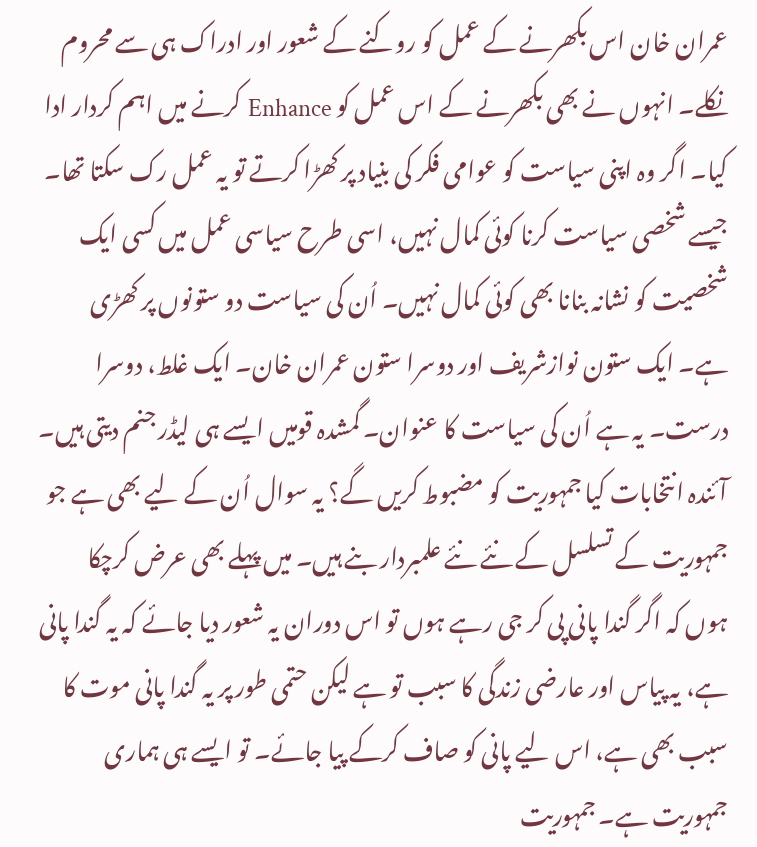عمران خان اس بکھرنے کے عمل کو روکنے کے شعور اور ادراک ہی سے محروم نکلے۔ انہوں نے بھی بکھرنے کے اس عمل کو Enhance کرنے میں اہم کردار ادا کیا۔ اگر وہ اپنی سیاست کو عوامی فکر کی بنیاد پر کھڑا کرتے تو یہ عمل رک سکتا تھا۔ جیسے شخصی سیاست کرنا کوئی کمال نہیں، اسی طرح سیاسی عمل میں کسی ایک شخصیت کو نشانہ بنانا بھی کوئی کمال نہیں۔ اُن کی سیاست دو ستونوں پر کھڑی ہے۔ ایک ستون نوازشریف اور دوسرا ستون عمران خان۔ ایک غلط، دوسرا درست۔ یہ ہے اُن کی سیاست کا عنوان۔ گمشدہ قومیں ایسے ہی لیڈر جنم دیتی ہیں۔
آئندہ انتخابات کیا جمہوریت کو مضبوط کریں گے؟ یہ سوال اُن کے لیے بھی ہے جو جمہوریت کے تسلسل کے نئے نئے علمبردار بنے ہیں۔ میں پہلے بھی عرض کرچکا ہوں کہ اگر گندا پانی پی کر جی رہے ہوں تو اس دوران یہ شعور دیا جائے کہ یہ گندا پانی ہے، یہ پیاس اور عارضی زندگی کا سبب تو ہے لیکن حتمی طور پر یہ گندا پانی موت کا سبب بھی ہے، اس لیے پانی کو صاف کرکے پیا جائے۔ تو ایسے ہی ہماری جمہوریت ہے۔ جمہوریت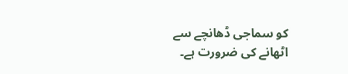کو سماجی ڈھانچے سے اٹھانے کی ضرورت ہے۔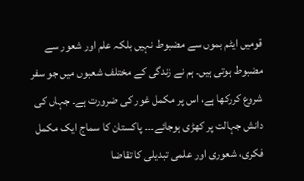قومیں ایٹم بموں سے مضبوط نہیں بلکہ علم اور شعور سے مضبوط ہوتی ہیں۔ ہم نے زندگی کے مختلف شعبوں میں جو سفر شروع کررکھا ہے، اس پر مکمل غور کی ضرورت ہے۔ جہاں کی دانش جہالت پر کھڑی ہوجائے۔۔۔ پاکستان کا سماج ایک مکمل فکری، شعوری اور علمی تبدیلی کا تقاضا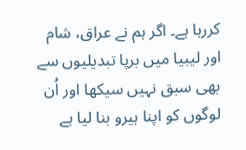کررہا ہے۔ اگر ہم نے عراق، شام اور لیبیا میں برپا تبدیلیوں سے بھی سبق نہیں سیکھا اور اُن لوگوں کو اپنا ہیرو بنا لیا ہے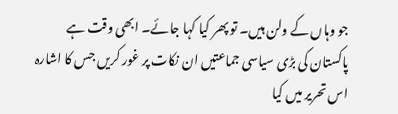جو وہاں کے ولن ہیں۔ تو پھر کیا کہا جائے۔ ابھی وقت ہے پاکستان کی بڑی سیاسی جماعتیں ان نکات پر غور کریں جس کا اشارہ اس تحریر میں کیا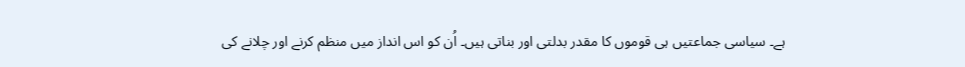ہے۔ سیاسی جماعتیں ہی قوموں کا مقدر بدلتی اور بناتی ہیں۔ اُن کو اس انداز میں منظم کرنے اور چلانے کی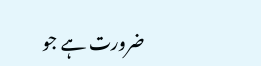ضرورت ہے جو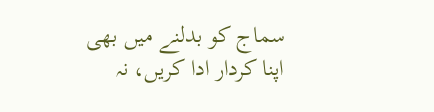سماج کو بدلنے میں بھی اپنا کردار ادا کریں، نہ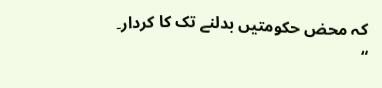کہ محض حکومتیں بدلنے تک کا کردار۔
“